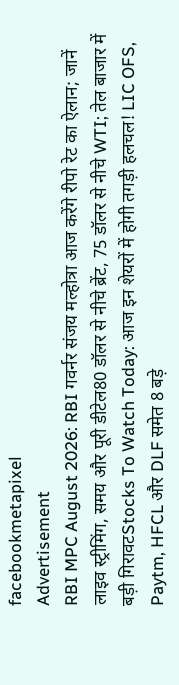facebookmetapixel
Advertisement
RBI MPC August 2026: RBI गवर्नर संजय मल्होत्रा आज करेंगे रीपो रेट का ऐलान; जानें लाइव स्ट्रीमिंग, समय और पूरी डीटेल80 डॉलर से नीचे ब्रेंट, 75 डॉलर से नीचे WTI; तेल बाजार में बड़ी गिरावटStocks To Watch Today: आज इन शेयरों में होगी तगड़ी हलचल! LIC OFS, Paytm, HFCL और DLF समेत 8 बड़े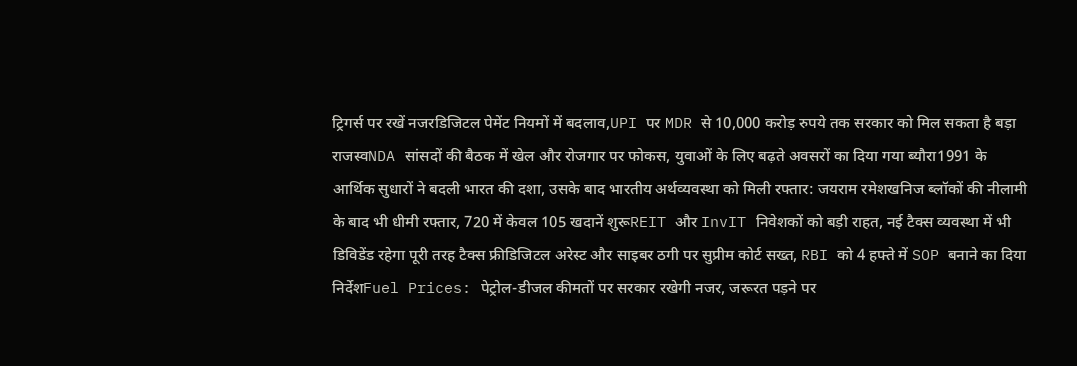ट्रिगर्स पर रखें नजरडिजिटल पेमेंट नियमों में बदलाव,UPI पर MDR से 10,000 करोड़ रुपये तक सरकार को मिल सकता है बड़ा राजस्वNDA सांसदों की बैठक में खेल और रोजगार पर फोकस, युवाओं के लिए बढ़ते अवसरों का दिया गया ब्यौरा1991 के आर्थिक सुधारों ने बदली भारत की दशा, उसके बाद भारतीय अर्थव्यवस्था को मिली रफ्तार: जयराम रमेशखनिज ब्लॉकों की नीलामी के बाद भी धीमी रफ्तार, 720 में केवल 105 खदानें शुरूREIT और InvIT निवेशकों को बड़ी राहत, नई टैक्स व्यवस्था में भी डिविडेंड रहेगा पूरी तरह टैक्स फ्रीडिजिटल अरेस्ट और साइबर ठगी पर सुप्रीम कोर्ट सख्त, RBI को 4 हफ्ते में SOP बनाने का दिया निर्देशFuel Prices: पेट्रोल-डीजल कीमतों पर सरकार रखेगी नजर, जरूरत पड़ने पर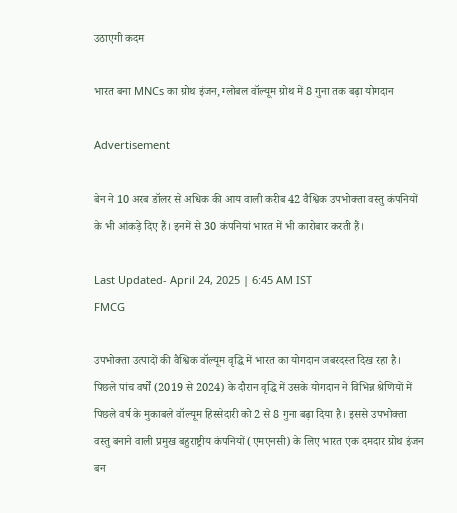उठाएगी कदम

भारत बना MNCs का ग्रोथ इंजन, ग्लोबल वॉल्यूम ग्रोथ में 8 गुना तक बढ़ा योगदान

Advertisement

बेन ने 10 अरब डॉलर से अधिक की आय वाली करीब 42 वैश्विक उपभोक्ता वस्तु कंपनियों के भी आंकड़े दिए हैं। इनमें से 30 कंपनियां भारत में भी कारोबार करती हैं।

Last Updated- April 24, 2025 | 6:45 AM IST
FMCG

उपभोक्ता उत्पादों की वैश्विक वॉल्यूम वृद्धि में भारत का योगदान जबरदस्त दिख रहा है। पिछले पांच वर्षों (2019 से 2024) के दौरान वृद्धि में उसके योगदान ने विभिन्न श्रेणियों में पिछले वर्ष के मुकाबले वॉल्यूम हिस्सेदारी को 2 से 8 गुना बढ़ा दिया है। इससे उपभोक्ता वस्तु बनाने वाली प्रमुख बहुराष्ट्रीय कंपनियों (एमएनसी) के लिए भारत एक दमदार ग्रोथ इंजन बन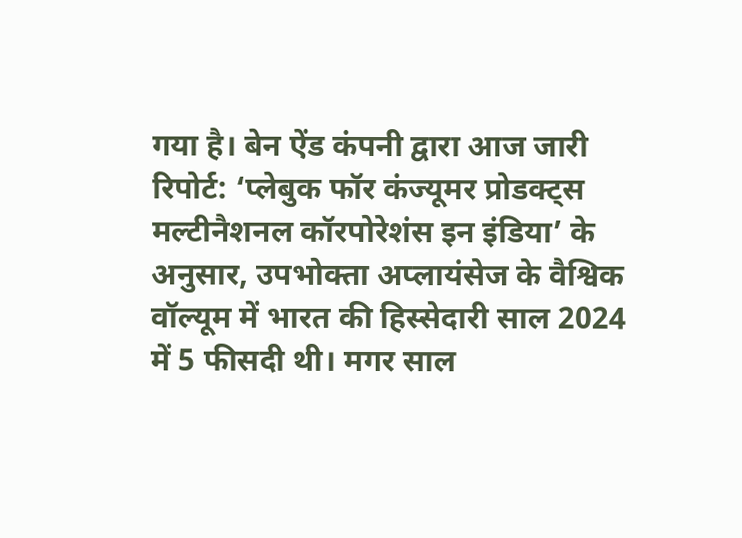गया है। बेन ऐंड कंपनी द्वारा आज जारी रिपोर्ट: ‘प्लेबुक फॉर कंज्यूमर प्रोडक्ट्स मल्टीनैशनल कॉरपोरेशंस इन इंडिया’ के अनुसार, उपभोक्ता अप्लायंसेज के वैश्विक वॉल्यूम में भारत की हिस्सेदारी साल 2024 में 5 फीसदी थी। मगर साल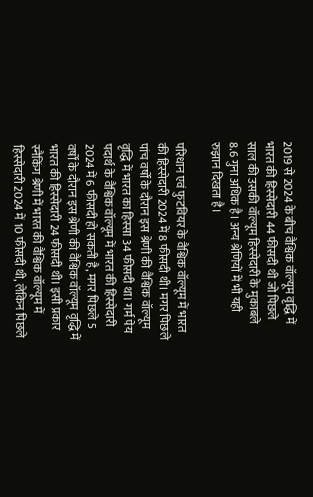2019 से 2024 के बीच वैश्विक वॉल्यूम वृद्धि में भारत की हिस्सेदारी 44 फीसदी थी जो पिछले साल की उसकी वॉल्यूम हिस्सेदारी के मुकाबले 8.6 गुना अधिक है। अन्य श्रेणियों में भी यही रुझान दिखता है।

परिधान एवं फुटवियर के वैश्विक वॉल्यूम में भारत की हिस्सेदारी 2024 में 8 फीसदी थी। मगर पिछले पांच वर्षों के दौरान इस श्रेणी की वैश्विक वॉल्यूम वृद्धि में भारत का हिस्सा 34 फीसदी था। गर्म पेय पदार्थ के वैश्विक वॉल्यूम में भारत की हिस्सेदारी 2024 में 6 फीसदी हो सकती है, मगर पिछले 5 वर्षों के दौरान इस श्रेणी की वैश्विक वॉल्यूम वृद्धि में भारत की हिस्सेदारी 24 फीसदी थी। इसी प्रकार स्नैकिंग श्रेणी में भारत की वैश्विक वॉल्यूम में हिस्सेदारी 2024 में 10 फीसदी थी, लेकिन पिछले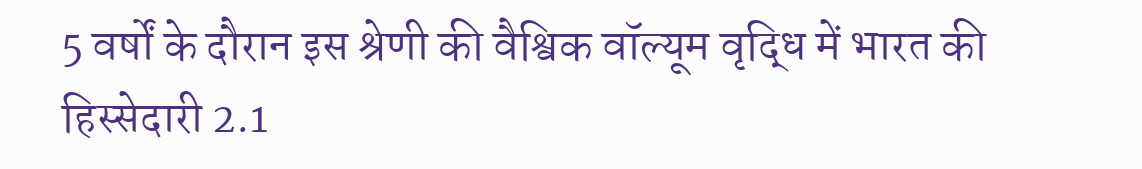5 वर्षों के दौरान इस श्रेणी की वैश्विक वॉल्यूम वृद्धि में भारत की हिस्सेदारी 2.1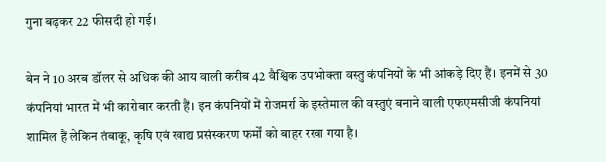गुना बढ़कर 22 फीसदी हो गई।

बेन ने 10 अरब डॉलर से अधिक की आय वाली करीब 42 वैश्विक उपभोक्ता वस्तु कंपनियों के भी आंकड़े दिए हैं। इनमें से 30 कंपनियां भारत में भी कारोबार करती हैं। इन कंपनियों में रोजमर्रा के इस्तेमाल की वस्तुएं बनाने वाली एफएमसीजी कंपनियां शामिल हैं लेकिन तंबाकू, कृषि एवं खाद्य प्रसंस्करण फर्मों को बाहर रखा गया है।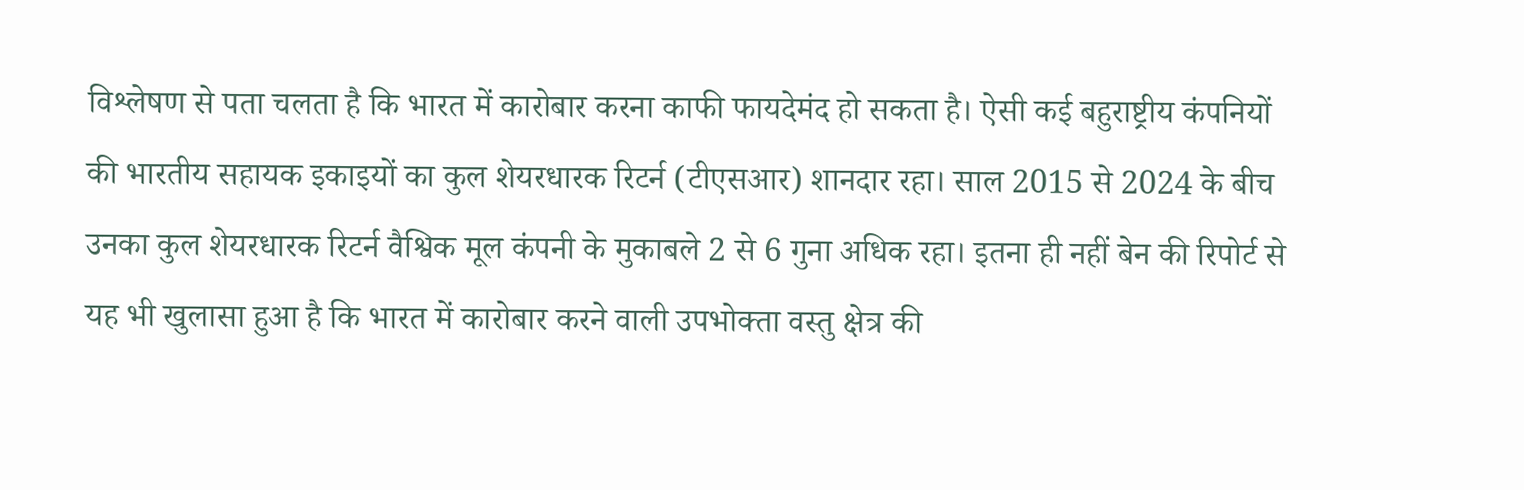विश्लेषण से पता चलता है कि भारत में कारोबार करना काफी फायदेमंद हो सकता है। ऐसी कई बहुराष्ट्रीय कंपनियों की भारतीय सहायक इकाइयों का कुल शेयरधारक रिटर्न (टीएसआर) शानदार रहा। साल 2015 से 2024 के बीच उनका कुल शेयरधारक रिटर्न वैश्विक मूल कंपनी के मुकाबले 2 से 6 गुना अधिक रहा। इतना ही नहीं बेन की रिपोर्ट से यह भी खुलासा हुआ है कि भारत में कारोबार करने वाली उपभोक्ता वस्तु क्षेत्र की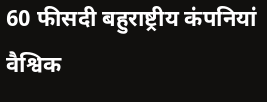60 फीसदी बहुराष्ट्रीय कंपनियां वैश्विक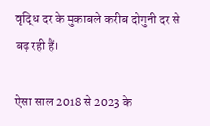वृद्धि दर के मुकाबले करीब दोगुनी दर से बढ़ रही हैं।

ऐसा साल 2018 से 2023 के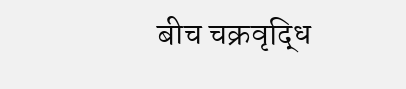बीच चक्रवृद्धि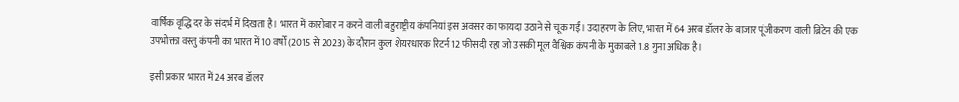वार्षिक वृद्धि दर के संदर्भ में दिखता है। भारत में कारोबार न करने वाली बहुराष्ट्रीय कंपनियां इस अवसर का फायदा उठाने से चूक गईं। उदाहरण के लिए, भारत में 64 अरब डॉलर के बाजार पूंजीकरण वाली ब्रिटेन की एक उपभोक्ता वस्तु कंपनी का भारत में 10 वर्षों (2015 से 2023) के दौरान कुल शेयरधारक रिटर्न 12 फीसदी रहा जो उसकी मूल वैश्विक कंपनी के मुकाबले 1.8 गुना अधिक है।

इसी प्रकार भारत में 24 अरब डॉलर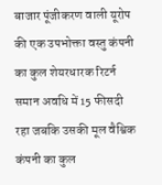बाजार पूंजीकरण वाली यूरोप की एक उपभोक्ता वस्तु कंपनी का कुल शेयरधारक रिटर्न समान अवधि में 15 फीसदी रहा जबकि उसकी मूल वैश्विक कंपनी का कुल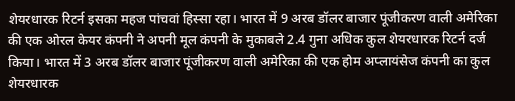शेयरधारक रिटर्न इसका महज पांचवां हिस्सा रहा। भारत में 9 अरब डॉलर बाजार पूंजीकरण वाली अमेरिका की एक ओरल केयर कंपनी ने अपनी मूल कंपनी के मुकाबले 2.4 गुना अधिक कुल शेयरधारक रिटर्न दर्ज किया। भारत में 3 अरब डॉलर बाजार पूंजीकरण वाली अमेरिका की एक होम अप्लायंसेज कंपनी का कुल शेयरधारक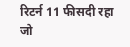रिटर्न 11 फीसदी रहा जो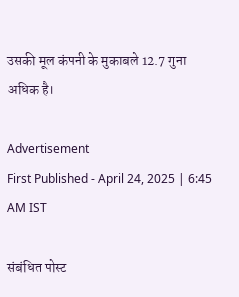उसकी मूल कंपनी के मुकाबले 12.7 गुना अधिक है।

Advertisement
First Published - April 24, 2025 | 6:45 AM IST

संबंधित पोस्ट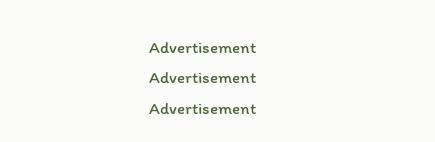Advertisement
Advertisement
Advertisement